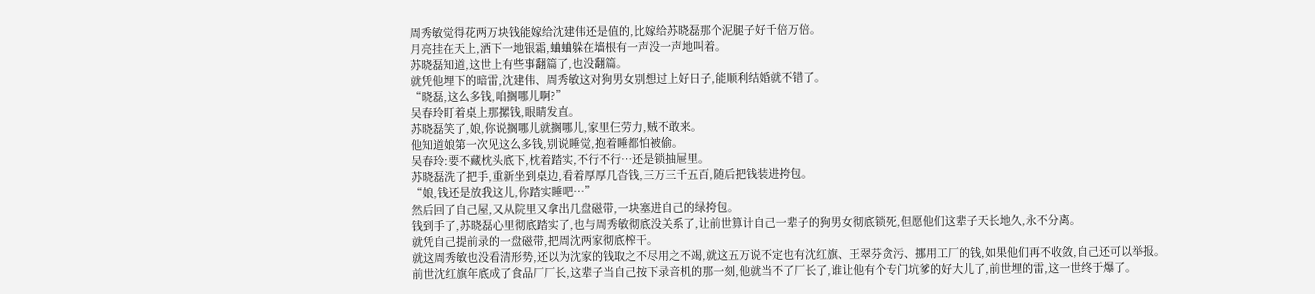周秀敏觉得花两万块钱能嫁给沈建伟还是值的,比嫁给苏晓磊那个泥腿子好千倍万倍。
月亮挂在天上,洒下一地银霜,蛐蛐躲在墙根有一声没一声地叫着。
苏晓磊知道,这世上有些事翻篇了,也没翻篇。
就凭他埋下的暗雷,沈建伟、周秀敏这对狗男女别想过上好日子,能顺利结婚就不错了。
“晓磊,这么多钱,咱搁哪儿啊?”
吴春玲盯着桌上那摞钱,眼睛发直。
苏晓磊笑了,娘,你说搁哪儿就搁哪儿,家里仨劳力,贼不敢来。
他知道娘第一次见这么多钱,别说睡觉,抱着睡都怕被偷。
吴春玲:要不藏枕头底下,枕着踏实,不行不行…还是锁抽屉里。
苏晓磊洗了把手,重新坐到桌边,看着厚厚几沓钱,三万三千五百,随后把钱装进挎包。
“娘,钱还是放我这儿,你踏实睡吧…”
然后回了自己屋,又从院里又拿出几盘磁带,一块塞进自己的绿挎包。
钱到手了,苏晓磊心里彻底踏实了,也与周秀敏彻底没关系了,让前世算计自己一辈子的狗男女彻底锁死,但愿他们这辈子天长地久,永不分离。
就凭自己提前录的一盘磁带,把周沈两家彻底榨干。
就这周秀敏也没看清形势,还以为沈家的钱取之不尽用之不竭,就这五万说不定也有沈红旗、王翠芬贪污、挪用工厂的钱,如果他们再不收敛,自己还可以举报。
前世沈红旗年底成了食品厂厂长,这辈子当自己按下录音机的那一刻,他就当不了厂长了,谁让他有个专门坑爹的好大儿了,前世埋的雷,这一世终于爆了。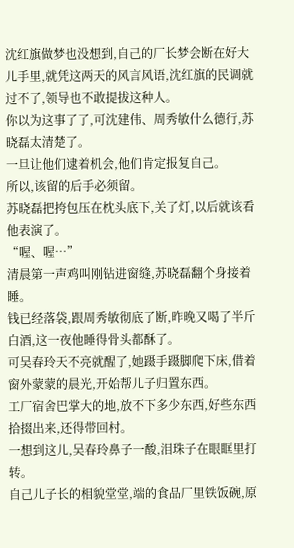沈红旗做梦也没想到,自己的厂长梦会断在好大儿手里,就凭这两天的风言风语,沈红旗的民调就过不了,领导也不敢提拔这种人。
你以为这事了了,可沈建伟、周秀敏什么德行,苏晓磊太清楚了。
一旦让他们逮着机会,他们肯定报复自己。
所以,该留的后手必须留。
苏晓磊把挎包压在枕头底下,关了灯,以后就该看他表演了。
“喔、喔…”
清晨第一声鸡叫刚钻进窗缝,苏晓磊翻个身接着睡。
钱已经落袋,跟周秀敏彻底了断,昨晚又喝了半斤白酒,这一夜他睡得骨头都酥了。
可吴春玲天不亮就醒了,她蹑手蹑脚爬下床,借着窗外蒙蒙的晨光,开始帮儿子归置东西。
工厂宿舍巴掌大的地,放不下多少东西,好些东西拾掇出来,还得带回村。
一想到这儿,吴春玲鼻子一酸,泪珠子在眼眶里打转。
自己儿子长的相貌堂堂,端的食品厂里铁饭碗,原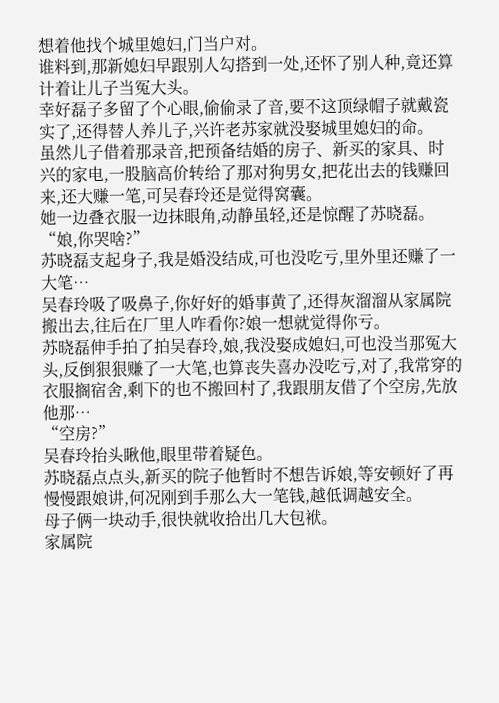想着他找个城里媳妇,门当户对。
谁料到,那新媳妇早跟别人勾搭到一处,还怀了别人种,竟还算计着让儿子当冤大头。
幸好磊子多留了个心眼,偷偷录了音,要不这顶绿帽子就戴瓷实了,还得替人养儿子,兴许老苏家就没娶城里媳妇的命。
虽然儿子借着那录音,把预备结婚的房子、新买的家具、时兴的家电,一股脑高价转给了那对狗男女,把花出去的钱赚回来,还大赚一笔,可吴春玲还是觉得窝囊。
她一边叠衣服一边抹眼角,动静虽轻,还是惊醒了苏晓磊。
“娘,你哭啥?”
苏晓磊支起身子,我是婚没结成,可也没吃亏,里外里还赚了一大笔…
吴春玲吸了吸鼻子,你好好的婚事黄了,还得灰溜溜从家属院搬出去,往后在厂里人咋看你?娘一想就觉得你亏。
苏晓磊伸手拍了拍吴春玲,娘,我没娶成媳妇,可也没当那冤大头,反倒狠狠赚了一大笔,也算丧失喜办没吃亏,对了,我常穿的衣服搁宿舍,剩下的也不搬回村了,我跟朋友借了个空房,先放他那…
“空房?”
吴春玲抬头瞅他,眼里带着疑色。
苏晓磊点点头,新买的院子他暂时不想告诉娘,等安顿好了再慢慢跟娘讲,何况刚到手那么大一笔钱,越低调越安全。
母子俩一块动手,很快就收拾出几大包袱。
家属院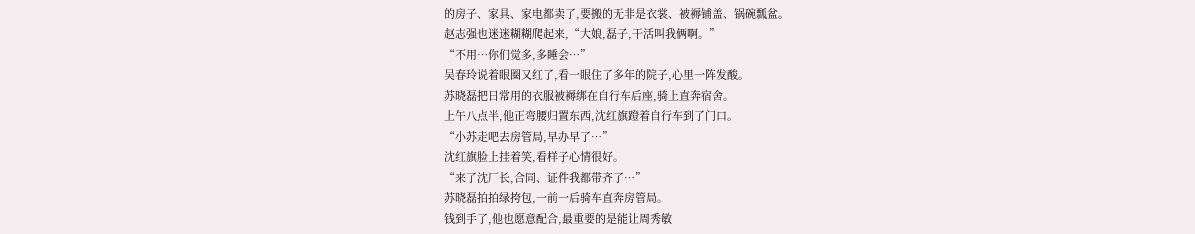的房子、家具、家电都卖了,要搬的无非是衣裳、被褥铺盖、锅碗瓢盆。
赵志强也迷迷糊糊爬起来,“大娘,磊子,干活叫我俩啊。”
“不用…你们觉多,多睡会…”
吴春玲说着眼圈又红了,看一眼住了多年的院子,心里一阵发酸。
苏晓磊把日常用的衣服被褥绑在自行车后座,骑上直奔宿舍。
上午八点半,他正弯腰归置东西,沈红旗蹬着自行车到了门口。
“小苏走吧去房管局,早办早了…”
沈红旗脸上挂着笑,看样子心情很好。
“来了沈厂长,合同、证件我都带齐了…”
苏晓磊拍拍绿挎包,一前一后骑车直奔房管局。
钱到手了,他也愿意配合,最重要的是能让周秀敏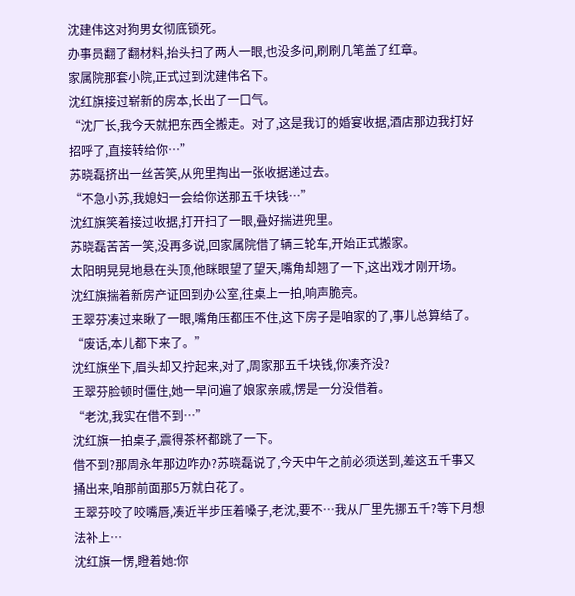沈建伟这对狗男女彻底锁死。
办事员翻了翻材料,抬头扫了两人一眼,也没多问,刷刷几笔盖了红章。
家属院那套小院,正式过到沈建伟名下。
沈红旗接过崭新的房本,长出了一口气。
“沈厂长,我今天就把东西全搬走。对了,这是我订的婚宴收据,酒店那边我打好招呼了,直接转给你…”
苏晓磊挤出一丝苦笑,从兜里掏出一张收据递过去。
“不急小苏,我媳妇一会给你送那五千块钱…”
沈红旗笑着接过收据,打开扫了一眼,叠好揣进兜里。
苏晓磊苦苦一笑,没再多说,回家属院借了辆三轮车,开始正式搬家。
太阳明晃晃地悬在头顶,他眯眼望了望天,嘴角却翘了一下,这出戏才刚开场。
沈红旗揣着新房产证回到办公室,往桌上一拍,响声脆亮。
王翠芬凑过来瞅了一眼,嘴角压都压不住,这下房子是咱家的了,事儿总算结了。
“废话,本儿都下来了。”
沈红旗坐下,眉头却又拧起来,对了,周家那五千块钱,你凑齐没?
王翠芬脸顿时僵住,她一早问遍了娘家亲戚,愣是一分没借着。
“老沈,我实在借不到…”
沈红旗一拍桌子,震得茶杯都跳了一下。
借不到?那周永年那边咋办?苏晓磊说了,今天中午之前必须送到,差这五千事又捅出来,咱那前面那5万就白花了。
王翠芬咬了咬嘴唇,凑近半步压着嗓子,老沈,要不…我从厂里先挪五千?等下月想法补上…
沈红旗一愣,瞪着她:你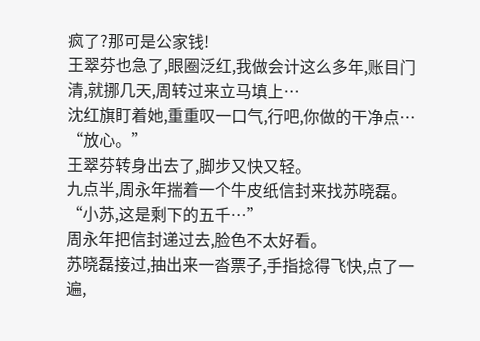疯了?那可是公家钱!
王翠芬也急了,眼圈泛红,我做会计这么多年,账目门清,就挪几天,周转过来立马填上…
沈红旗盯着她,重重叹一口气,行吧,你做的干净点…
“放心。”
王翠芬转身出去了,脚步又快又轻。
九点半,周永年揣着一个牛皮纸信封来找苏晓磊。
“小苏,这是剩下的五千…”
周永年把信封递过去,脸色不太好看。
苏晓磊接过,抽出来一沓票子,手指捻得飞快,点了一遍,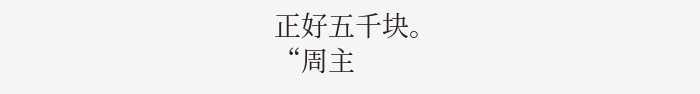正好五千块。
“周主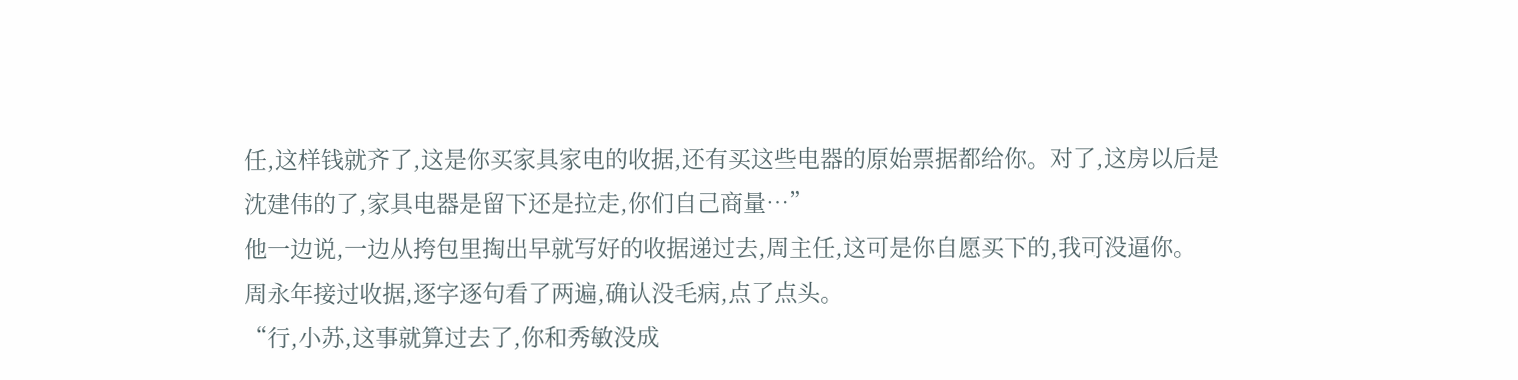任,这样钱就齐了,这是你买家具家电的收据,还有买这些电器的原始票据都给你。对了,这房以后是沈建伟的了,家具电器是留下还是拉走,你们自己商量…”
他一边说,一边从挎包里掏出早就写好的收据递过去,周主任,这可是你自愿买下的,我可没逼你。
周永年接过收据,逐字逐句看了两遍,确认没毛病,点了点头。
“行,小苏,这事就算过去了,你和秀敏没成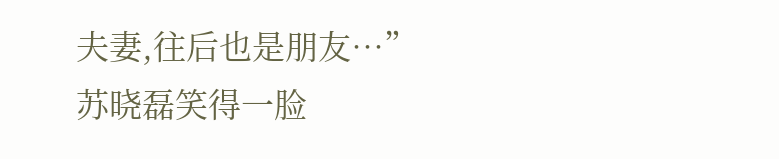夫妻,往后也是朋友…”
苏晓磊笑得一脸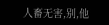人畜无害,别,他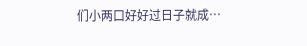们小两口好好过日子就成…